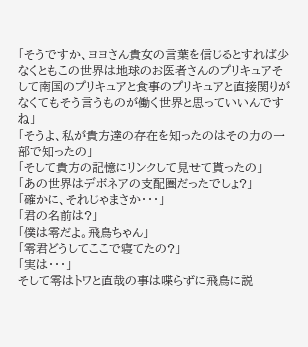「そうですか、ヨヨさん貴女の言葉を信じるとすれば少なくともこの世界は地球のお医者さんのプリキュアそして南国のプリキュアと食事のプリキュアと直接関りがなくてもそう言うものが働く世界と思っていいんですね」
「そうよ、私が貴方達の存在を知ったのはその力の一部で知ったの」
「そして貴方の記憶にリンクして見せて貰ったの」
「あの世界はデボネアの支配圏だったでしょ?」
「確かに、それじゃまさか・・・」
「君の名前は?」
「僕は零だよ。飛鳥ちゃん」
「零君どうしてここで寝てたの?」
「実は・・・」
そして零はトワと直哉の事は喋らずに飛鳥に説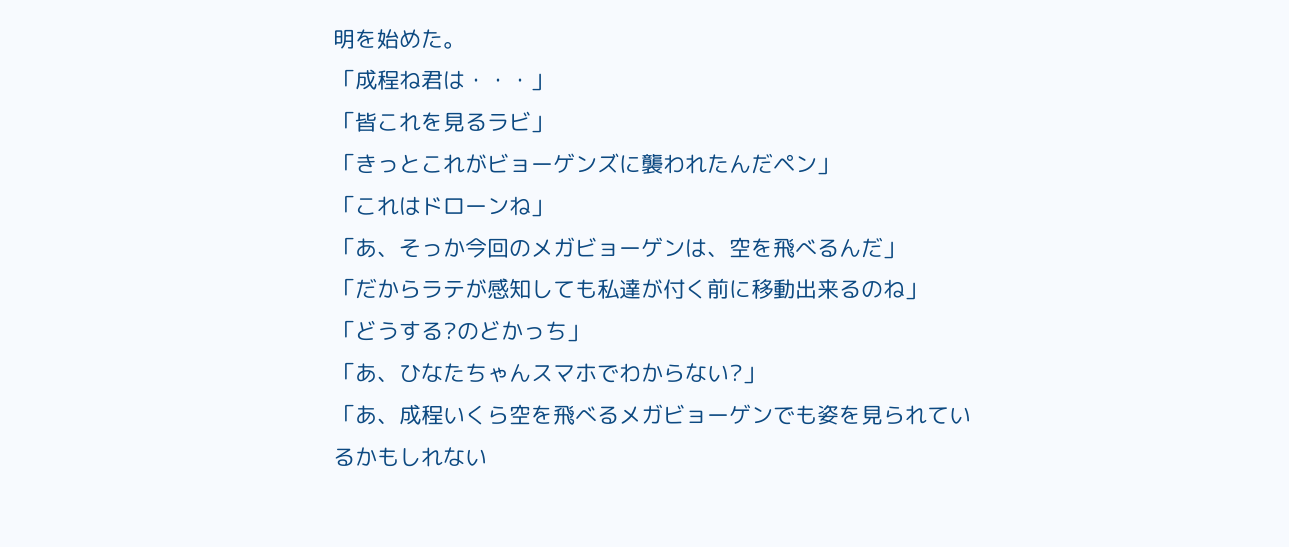明を始めた。
「成程ね君は・・・」
「皆これを見るラビ」
「きっとこれがビョーゲンズに襲われたんだペン」
「これはドローンね」
「あ、そっか今回のメガビョーゲンは、空を飛べるんだ」
「だからラテが感知しても私達が付く前に移動出来るのね」
「どうする?のどかっち」
「あ、ひなたちゃんスマホでわからない?」
「あ、成程いくら空を飛べるメガビョーゲンでも姿を見られているかもしれない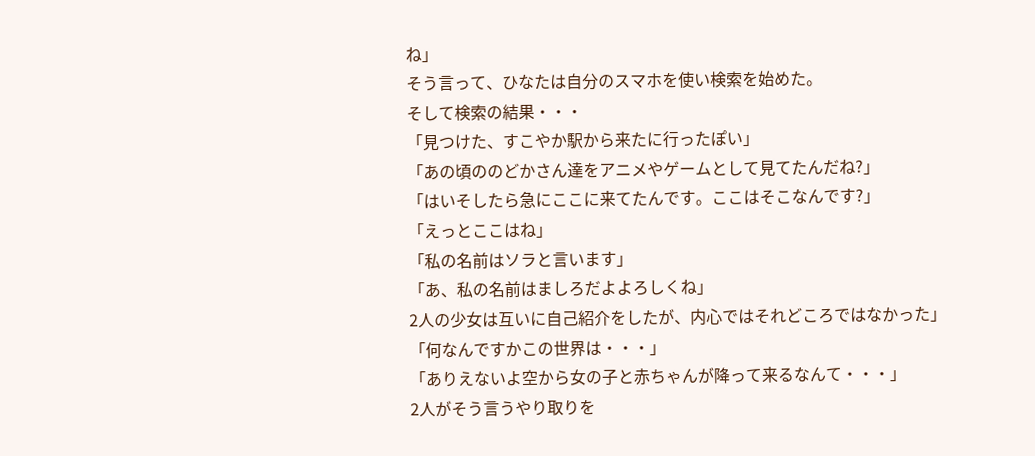ね」
そう言って、ひなたは自分のスマホを使い検索を始めた。
そして検索の結果・・・
「見つけた、すこやか駅から来たに行ったぽい」
「あの頃ののどかさん達をアニメやゲームとして見てたんだね?」
「はいそしたら急にここに来てたんです。ここはそこなんです?」
「えっとここはね」
「私の名前はソラと言います」
「あ、私の名前はましろだよよろしくね」
2人の少女は互いに自己紹介をしたが、内心ではそれどころではなかった」
「何なんですかこの世界は・・・」
「ありえないよ空から女の子と赤ちゃんが降って来るなんて・・・」
2人がそう言うやり取りを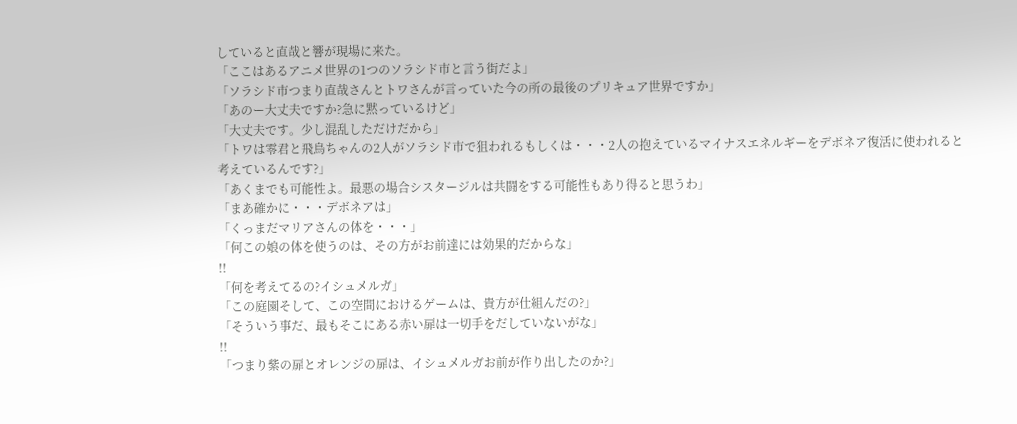していると直哉と響が現場に来た。
「ここはあるアニメ世界の1つのソラシド市と言う街だよ」
「ソラシド市つまり直哉さんとトワさんが言っていた今の所の最後のプリキュア世界ですか」
「あのー大丈夫ですか?急に黙っているけど」
「大丈夫です。少し混乱しただけだから」
「トワは零君と飛鳥ちゃんの2人がソラシド市で狙われるもしくは・・・2人の抱えているマイナスエネルギーをデボネア復活に使われると考えているんです?」
「あくまでも可能性よ。最悪の場合シスタージルは共闘をする可能性もあり得ると思うわ」
「まあ確かに・・・デボネアは」
「くっまだマリアさんの体を・・・」
「何この娘の体を使うのは、その方がお前達には効果的だからな」
!!
「何を考えてるの?イシュメルガ」
「この庭園そして、この空間におけるゲームは、貴方が仕組んだの?」
「そういう事だ、最もそこにある赤い扉は一切手をだしていないがな」
!!
「つまり紫の扉とオレンジの扉は、イシュメルガお前が作り出したのか?」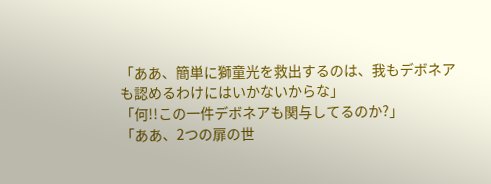「ああ、簡単に獅童光を救出するのは、我もデボネアも認めるわけにはいかないからな」
「何!!この一件デボネアも関与してるのか?」
「ああ、2つの扉の世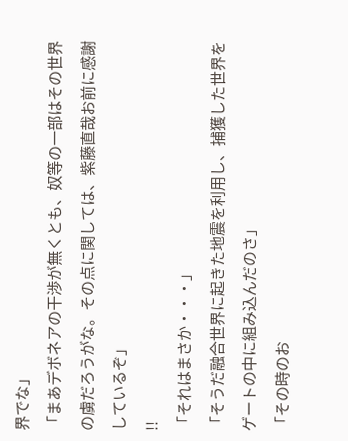界でな」
「まあデボネアの干渉が無くとも、奴等の一部はその世界の虜だろうがな。その点に関しては、紫藤直哉お前に感謝しているぞ」
!!
「それはまさか・・・」
「そうだ融合世界に起きた地震を利用し、捕獲した世界をゲートの中に組み込んだのさ」
「その時のお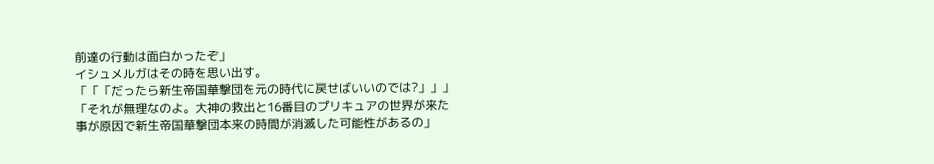前達の行動は面白かったぞ」
イシュメルガはその時を思い出す。
「「「だったら新生帝国華撃団を元の時代に戻せばいいのでは?」」」
「それが無理なのよ。大神の救出と16番目のプリキュアの世界が来た事が原因で新生帝国華撃団本来の時間が消滅した可能性があるの」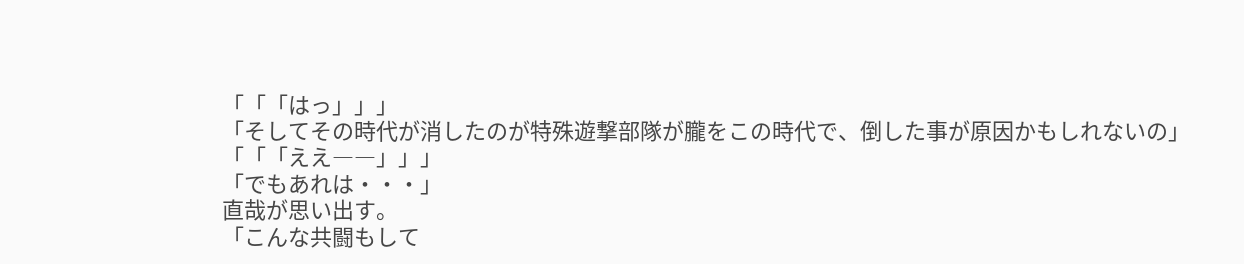「「「はっ」」」
「そしてその時代が消したのが特殊遊撃部隊が朧をこの時代で、倒した事が原因かもしれないの」
「「「ええ――」」」
「でもあれは・・・」
直哉が思い出す。
「こんな共闘もして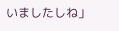いましたしね」